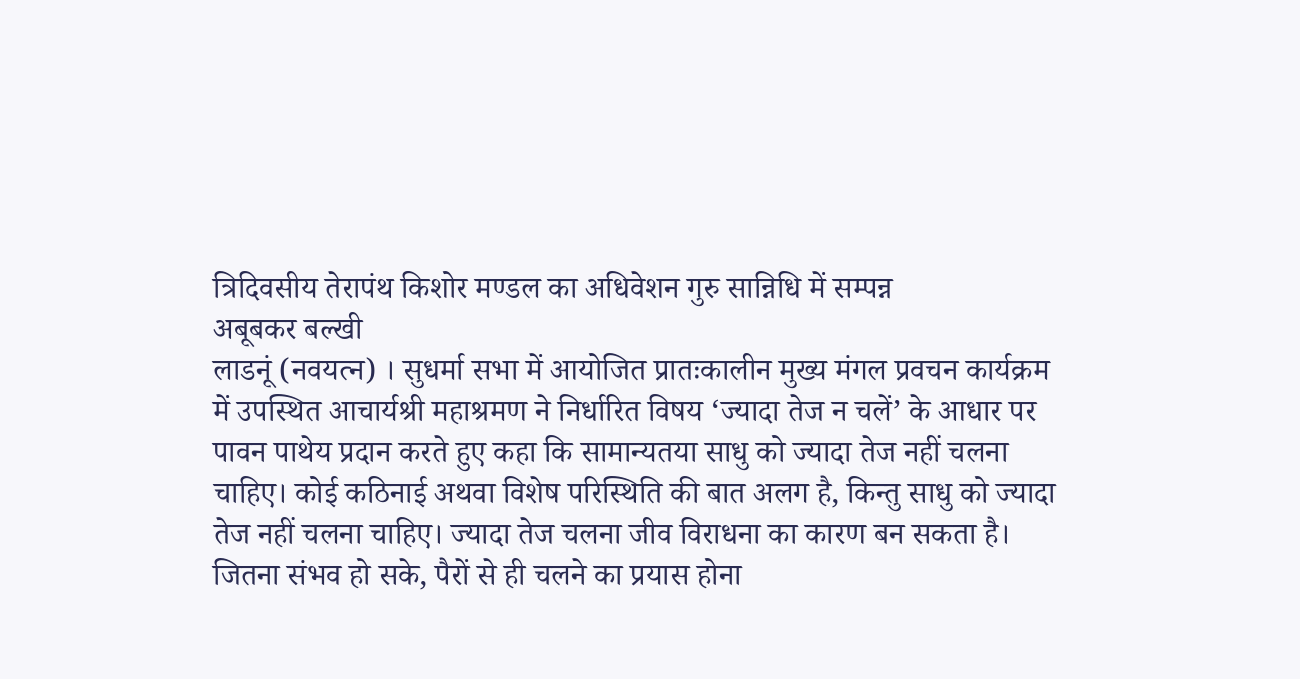त्रिदिवसीय तेरापंथ किशोर मण्डल का अधिवेशन गुरु सान्निधि में सम्पन्न
अबूबकर बल्खी
लाडनूं (नवयत्न) । सुधर्मा सभा में आयोजित प्रातःकालीन मुख्य मंगल प्रवचन कार्यक्रम में उपस्थित आचार्यश्री महाश्रमण ने निर्धारित विषय ‘ज्यादा तेज न चलें’ के आधार पर पावन पाथेय प्रदान करते हुए कहा कि सामान्यतया साधु को ज्यादा तेज नहीं चलना चाहिए। कोई कठिनाई अथवा विशेष परिस्थिति की बात अलग है, किन्तु साधु को ज्यादा तेज नहीं चलना चाहिए। ज्यादा तेज चलना जीव विराधना का कारण बन सकता है। जितना संभव हो सके, पैरों से ही चलने का प्रयास होना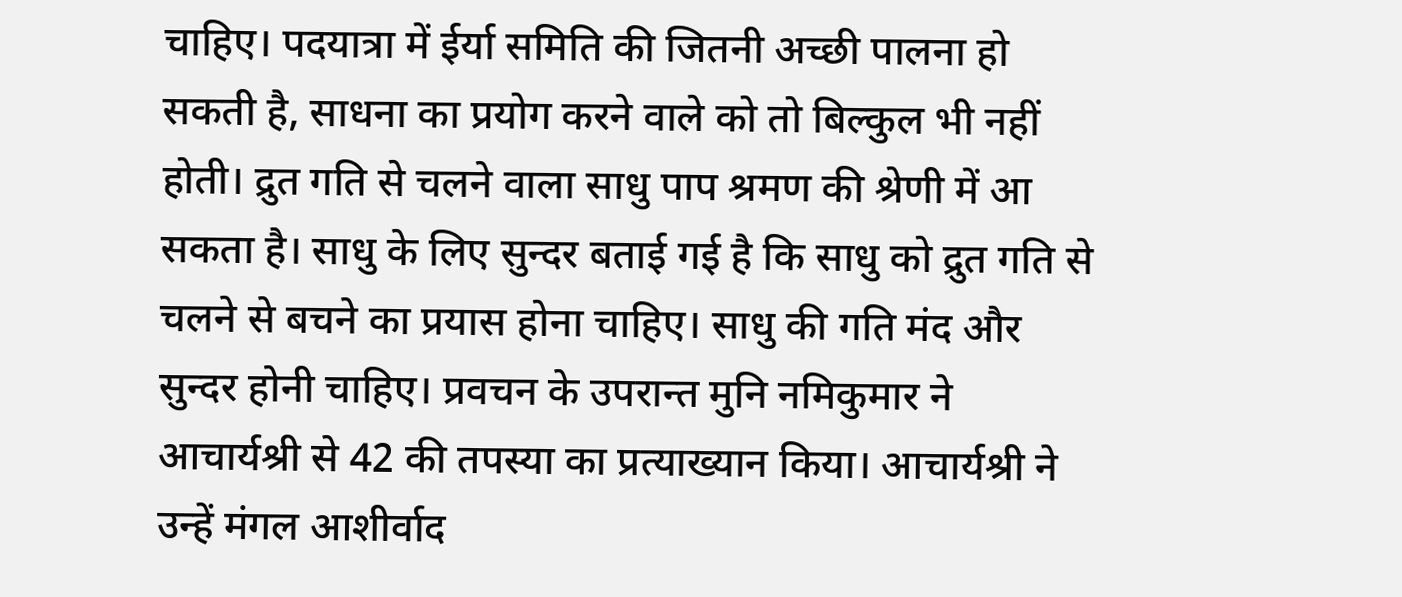चाहिए। पदयात्रा में ईर्या समिति की जितनी अच्छी पालना हो सकती है, साधना का प्रयोग करने वाले को तो बिल्कुल भी नहीं होती। द्रुत गति से चलने वाला साधु पाप श्रमण की श्रेणी में आ सकता है। साधु के लिए सुन्दर बताई गई है कि साधु को द्रुत गति से चलने से बचने का प्रयास होना चाहिए। साधु की गति मंद और सुन्दर होनी चाहिए। प्रवचन के उपरान्त मुनि नमिकुमार ने आचार्यश्री से 42 की तपस्या का प्रत्याख्यान किया। आचार्यश्री ने उन्हें मंगल आशीर्वाद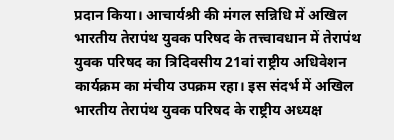प्रदान किया। आचार्यश्री की मंगल सन्निधि में अखिल भारतीय तेरापंथ युवक परिषद के तत्त्वावधान में तेरापंथ युवक परिषद का त्रिदिवसीय 21वां राष्ट्रीय अधिवेशन कार्यक्रम का मंचीय उपक्रम रहा। इस संदर्भ में अखिल भारतीय तेरापंथ युवक परिषद के राष्ट्रीय अध्यक्ष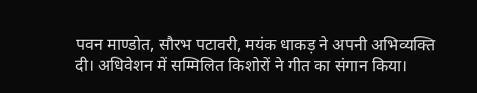पवन माण्डोत, सौरभ पटावरी, मयंक धाकड़ ने अपनी अभिव्यक्ति दी। अधिवेशन में सम्मिलित किशोरों ने गीत का संगान किया।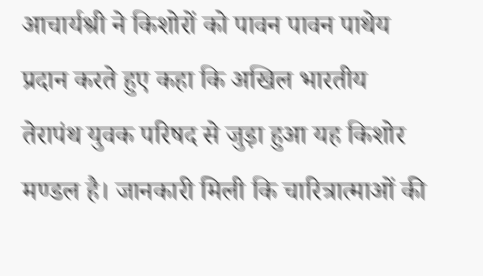आचार्यश्री ने किशोरों को पावन पावन पाथेय प्रदान करते हुए कहा कि अखिल भारतीय तेरापंथ युवक परिषद से जुड़ा हुआ यह किशोर मण्डल है। जानकारी मिली कि चारित्रात्माओं की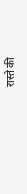रास्ते की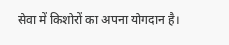सेवा में किशोरों का अपना योगदान है।